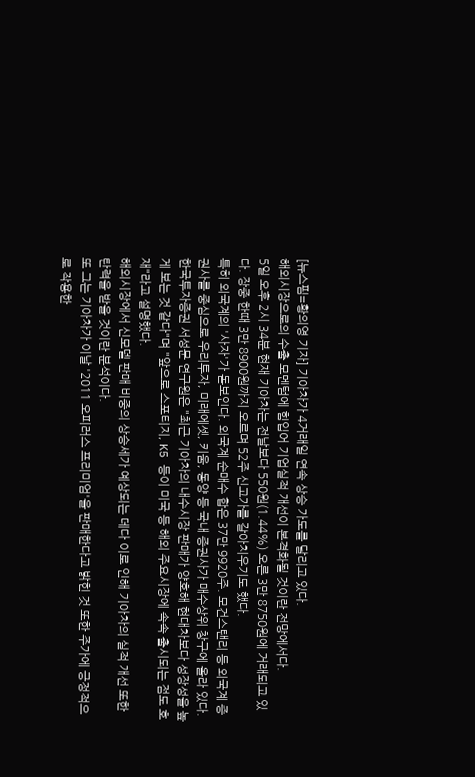[뉴스핌=황의영 기자] 기아차가 4거래일 연속 상승 가도를 달리고 있다.
해외시장으로의 수출 모멘텀에 힘입어 기업실적 개선이 본격화될 것이란 전망에서다.
5일 오후 2시 34분 현재 기아차는 전날보다 550원(1.44%) 오른 3만 8750원에 거래되고 있다. 장중 한때 3만 8900원까지 오르며 52주 신고가를 갈아치우기도 했다.
특히 외국계의 '사자'가 돋보인다. 외국계 순매수 합은 37만 9920주. 모건스탠리 등 외국계 증권사를 중심으로 우리투자, 미래에셋, 키움, 동양 등 국내 증권사가 매수상위 창구에 올라 있다.
한국투자증권 서성문 연구원은 "최근 기아차의 내수시장 판매가 양호해 현대차보다 성장성을 높게 보는 것 같다"며 "앞으로 스포티지, K5 등이 미국 등 해외 주요시장에 속속 출시되는 점도 호재"라고 설명했다.
해외시장에서 신모델 판매 비중의 상승세가 예상되는 데다 이로 인해 기아차의 실적 개선 또한 탄력을 받을 것이란 분석이다.
또 그는 기아차가 이날 '2011 오피러스 프리미엄'을 판매한다고 밝힌 것 또한 주가에 긍정적으로 작용한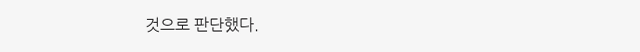것으로 판단했다.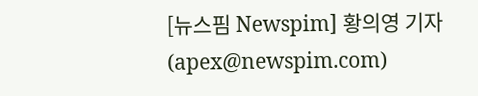[뉴스핌 Newspim] 황의영 기자 (apex@newspim.com)